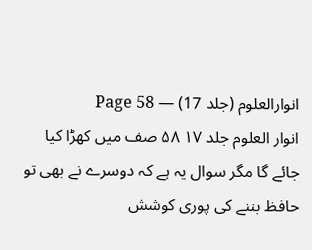انوارالعلوم (جلد 17) — Page 58
انوار العلوم جلد ۱۷ ۵۸ صف میں کھڑا کیا جائے گا مگر سوال یہ ہے کہ دوسرے نے بھی تو حافظ بننے کی پوری کوشش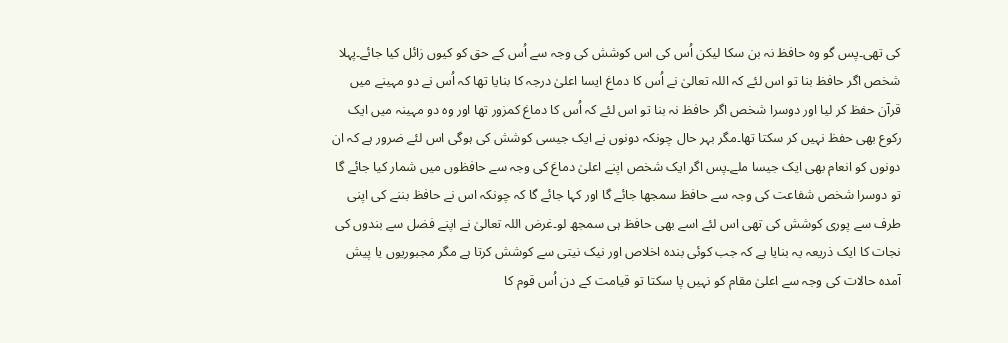کی تھی۔پس گو وہ حافظ نہ بن سکا لیکن اُس کی اس کوشش کی وجہ سے اُس کے حق کو کیوں زائل کیا جائے۔پہلا شخص اگر حافظ بنا تو اس لئے کہ اللہ تعالیٰ نے اُس کا دماغ ایسا اعلیٰ درجہ کا بنایا تھا کہ اُس نے دو مہینے میں قرآن حفظ کر لیا اور دوسرا شخص اگر حافظ نہ بنا تو اس لئے کہ اُس کا دماغ کمزور تھا اور وہ دو مہینہ میں ایک رکوع بھی حفظ نہیں کر سکتا تھا۔مگر بہر حال چونکہ دونوں نے ایک جیسی کوشش کی ہوگی اس لئے ضرور ہے کہ ان دونوں کو انعام بھی ایک جیسا ملے۔پس اگر ایک شخص اپنے اعلیٰ دماغ کی وجہ سے حافظوں میں شمار کیا جائے گا تو دوسرا شخص شفاعت کی وجہ سے حافظ سمجھا جائے گا اور کہا جائے گا کہ چونکہ اس نے حافظ بننے کی اپنی طرف سے پوری کوشش کی تھی اس لئے اسے بھی حافظ ہی سمجھ لو۔غرض اللہ تعالیٰ نے اپنے فضل سے بندوں کی نجات کا ایک ذریعہ یہ بنایا ہے کہ جب کوئی بندہ اخلاص اور نیک نیتی سے کوشش کرتا ہے مگر مجبوریوں یا پیش آمدہ حالات کی وجہ سے اعلیٰ مقام کو نہیں پا سکتا تو قیامت کے دن اُس قوم کا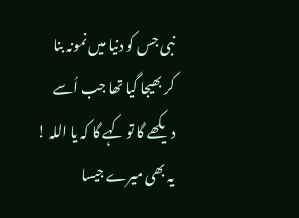نبی جس کو دنیا میں نمونہ بنا کر بھیجا گیا تھا جب اُسے دیکھے گا تو کہے گا کہ یا اللہ ! یہ بھی میرے جیسا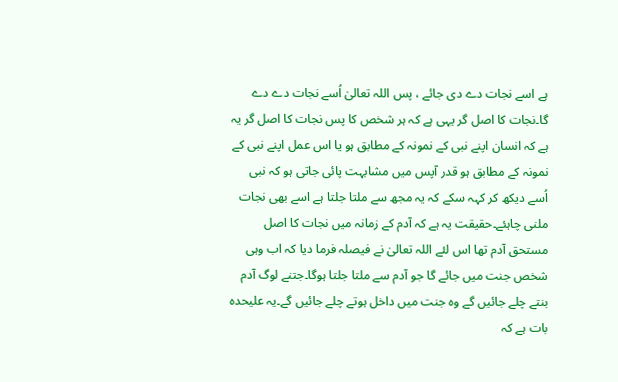ہے اسے نجات دے دی جائے ، پس اللہ تعالیٰ اُسے نجات دے دے گا۔نجات کا اصل گر یہی ہے کہ ہر شخص کا پس نجات کا اصل گر یہ ہے کہ انسان اپنے نبی کے نمونہ کے مطابق ہو یا اس عمل اپنے نبی کے نمونہ کے مطابق ہو قدر آپس میں مشابہت پائی جاتی ہو کہ نبی اُسے دیکھ کر کہہ سکے کہ یہ مجھ سے ملتا جلتا ہے اسے بھی نجات ملنی چاہئے۔حقیقت یہ ہے کہ آدم کے زمانہ میں نجات کا اصل مستحق آدم تھا اس لئے اللہ تعالیٰ نے فیصلہ فرما دیا کہ اب وہی شخص جنت میں جائے گا جو آدم سے ملتا جلتا ہوگا۔جتنے لوگ آدم بنتے چلے جائیں گے وہ جنت میں داخل ہوتے چلے جائیں گے۔یہ علیحدہ بات ہے کہ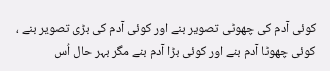کوئی آدم کی چھوٹی تصویر بنے اور کوئی آدم کی بڑی تصویر بنے ، کوئی چھوٹا آدم بنے اور کوئی بڑا آدم بنے مگر بہر حال اُس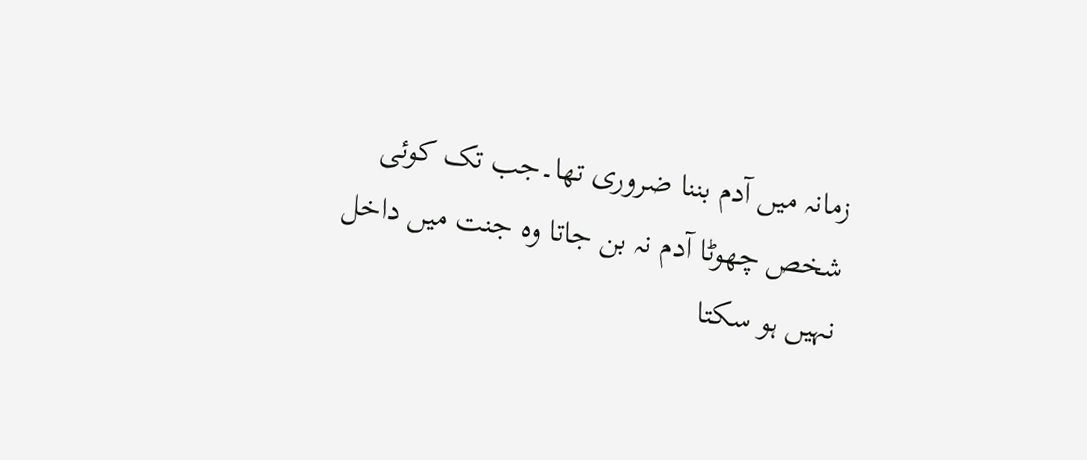زمانہ میں آدم بننا ضروری تھا۔جب تک کوئی شخص چھوٹا آدم نہ بن جاتا وہ جنت میں داخل نہیں ہو سکتا